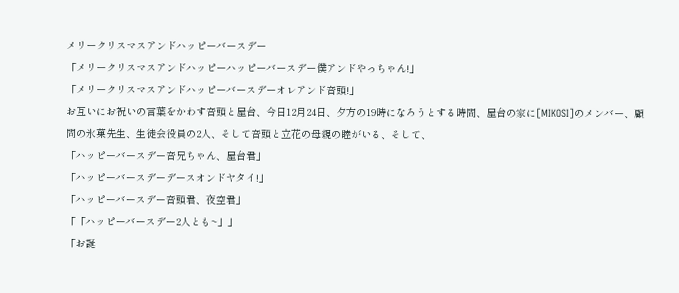メリークリスマスアンドハッピーバースデー
「メリークリスマスアンドハッピーハッピーバースデー僕アンドやっちゃん!」
「メリークリスマスアンドハッピーバースデーオレアンド音頭!」
お互いにお祝いの言葉をかわす音頭と屋台、今日12月24日、夕方の19時になろうとする時間、屋台の家に[MIKOSI]のメンバー、顧問の氷菓先生、生徒会役員の2人、そして音頭と立花の母親の睦がいる、そして、
「ハッピーバースデー音兄ちゃん、屋台君」
「ハッピーバースデーデースオンドヤタイ!」
「ハッピーバースデー音頭君、夜空君」
「「ハッピーバースデー2人とも~」」
「お誕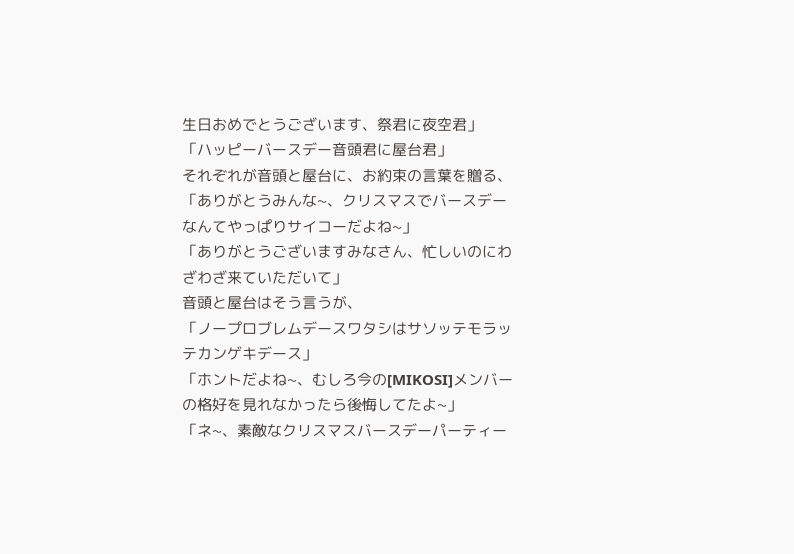生日おめでとうございます、祭君に夜空君」
「ハッピーバースデー音頭君に屋台君」
それぞれが音頭と屋台に、お約束の言葉を贈る、
「ありがとうみんな~、クリスマスでバースデーなんてやっぱりサイコーだよね~」
「ありがとうございますみなさん、忙しいのにわざわざ来ていただいて」
音頭と屋台はそう言うが、
「ノープロブレムデースワタシはサソッテモラッテカンゲキデース」
「ホントだよね~、むしろ今の[MIKOSI]メンバーの格好を見れなかったら後悔してたよ~」
「ネ~、素敵なクリスマスバースデーパーティー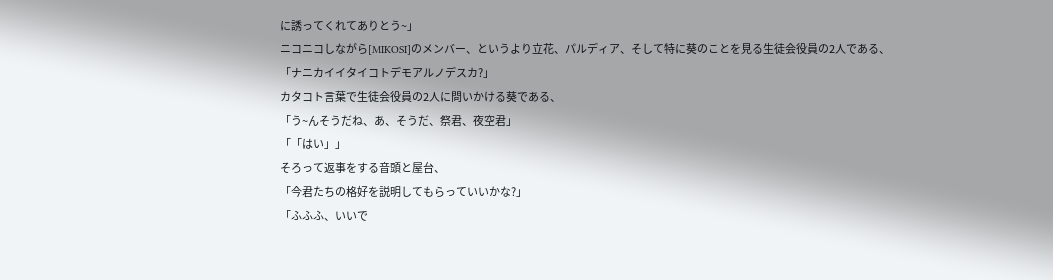に誘ってくれてありとう~」
ニコニコしながら[MIKOSI]のメンバー、というより立花、パルディア、そして特に葵のことを見る生徒会役員の2人である、
「ナニカイイタイコトデモアルノデスカ?」
カタコト言葉で生徒会役員の2人に問いかける葵である、
「う~んそうだね、あ、そうだ、祭君、夜空君」
「「はい」」
そろって返事をする音頭と屋台、
「今君たちの格好を説明してもらっていいかな?」
「ふふふ、いいで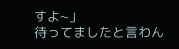すよ~」
待ってましたと言わん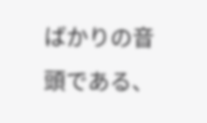ばかりの音頭である、